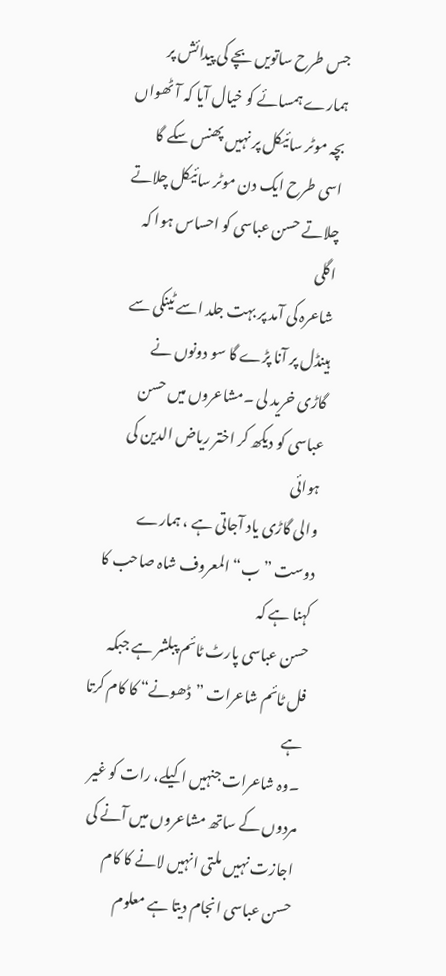جس طرح ساتویں بچے کی پیدائش پر
ہمارے ہمسائے کو خیال آیا کہ آٹھواں بچہ موٹر سائیکل پر نہیں پھنس سکے گا
اسی طرح ایک دن موٹر سائیکل چلاتے چلاتے حسن عباسی کو احساس ہوا کہ اگلی
شاعرہ کی آمد پر بہت جلد اسے ٹینکی سے ہینڈل پر آنا پڑے گا سو دونوں نے
گاڑی خرید لی ۔مشاعروں میں حسن عباسی کو دیکھ کر اختر ریاض الدین کی ہوائی
والی گاڑی یاد آجاتی ہے ، ہمارے دوست ”ب“ المعروف شاہ صاحب کا کہنا ہے کہ
حسن عباسی پارٹ ٹائم پبلشر ہے جبکہ فل ٹائم شاعرات ”ڈھونے“ کا کام کرتا ہے
۔وہ شاعرات جنہیں اکیلے، رات کو غیر مردوں کے ساتھ مشاعروں میں آنے کی
اجازت نہیں ملتی انہیں لانے کا کام حسن عباسی انجام دیتا ہے معلوم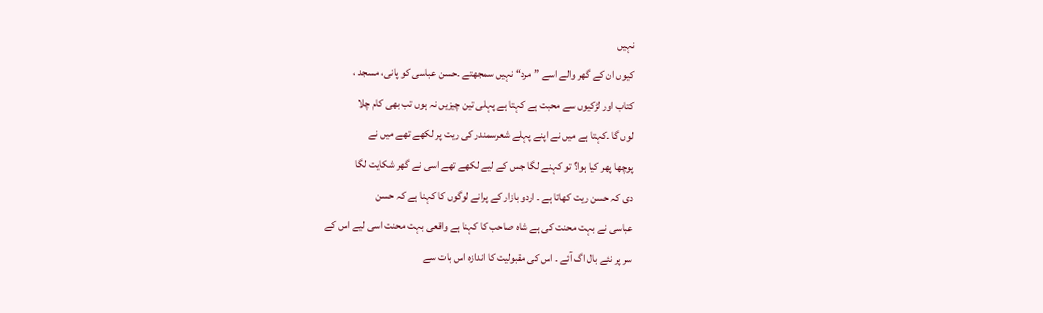نہیں
کیوں ان کے گھر والے اسے ”مرد“ نہیں سمجھتے ۔حسن عباسی کو پانی، مسجد ،
کتاب اور لڑکیوں سے محبت ہے کہتا ہے پہلی تین چیزیں نہ ہوں تب بھی کام چلا
لوں گا ۔کہتا ہے میں نے اپنے پہلے شعرسمندر کی ریت پر لکھے تھے میں نے
پوچھا پھر کیا ہوا؟ تو کہنے لگا جس کے لیے لکھے تھے اسی نے گھر شکایت لگا
دی کہ حسن ریت کھاتا ہے ۔ اردو بازار کے پرانے لوگوں کا کہنا ہے کہ حسن
عباسی نے بہت محنت کی ہے شاہ صاحب کا کہنا ہے واقعی بہت محنت اسی لیے اس کے
سر پر نئے بال اگ آئے ۔ اس کی مقبولیت کا اندازہ اس بات سے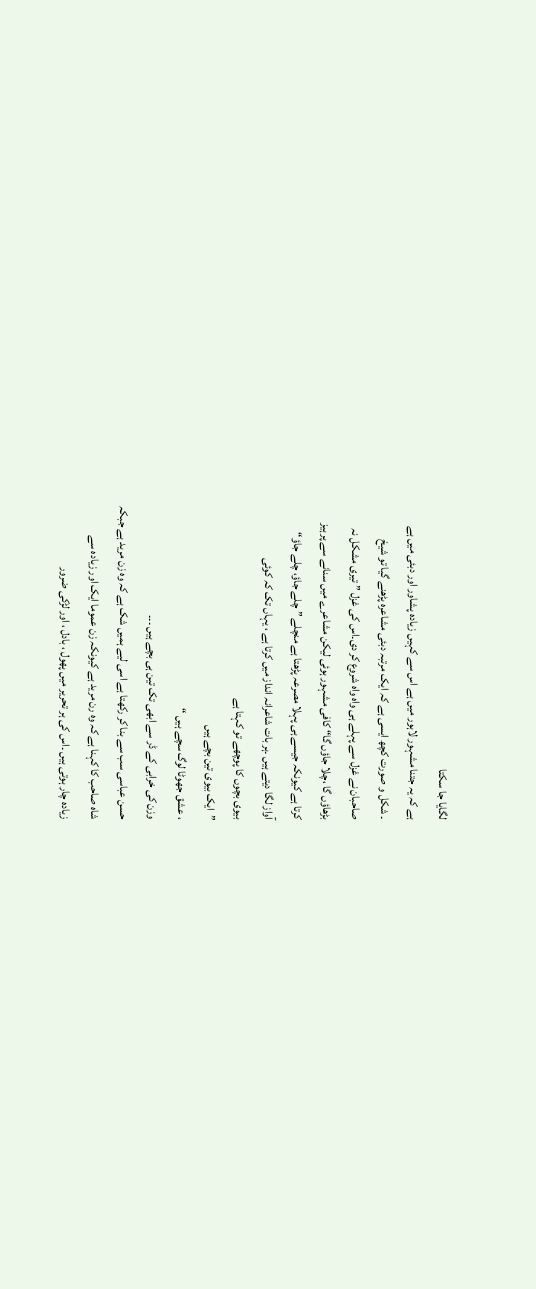لگایا جا سکتا
ہے کہ یہ جتنا مشہور لاہور میں ہے اس سے کہیں زیادہ پشاور اور دبئی میں ہے
۔ شکل و صورت کچھ ایسی ہے کہ ایک مرتبہ دبئی مشاعرہ پڑھنے گیا تو شیخ
صاحبان نے غزل سے پہلے ہی واہ واہ شروع کر دی۔اس کی غزل ” تیری مشکل نہ
بڑھاؤں گا ،چلا جاؤں گا“ کافی مشہور ہوئی لیکن مشاعرے میں سنانے سے پرہیز
کرتا ہے کیونکہ جیسے ہی پہلا مصرعہ پڑھتا ہے منچلے ” چلے جاؤ، چلے جاؤ“
آواز لگا دیتے ہیں ۔ہر بات شاعرانہ انداز میں کرتا ہے ، یہاں تک کہ کوئی
بیوی بچوں کا پوچھے تو کہتا ہے
”ایک بیوی تین بچے ہیں
، عشق جھوٹا لوگ سچے ہیں “
وزن کی خرابی کے ڈر سے ابھی تک تین ہی بچے ہیں ۔۔۔
حسن عباسی سب سے بنا کر رکھتا ہے اسی لیے ہمیں شک ہے کہ وہ زن مرید ہے جبکہ
شاہ صاحب کا کہنا ہے کہ وہ رن مرید ہے کیونکہ زن عموما ایک اور زیادہ سے
زیادہ چار ہوتی ہیں ۔اس کی ہر تحریر میں پھول ، بادل ، اور لڑکی ضرور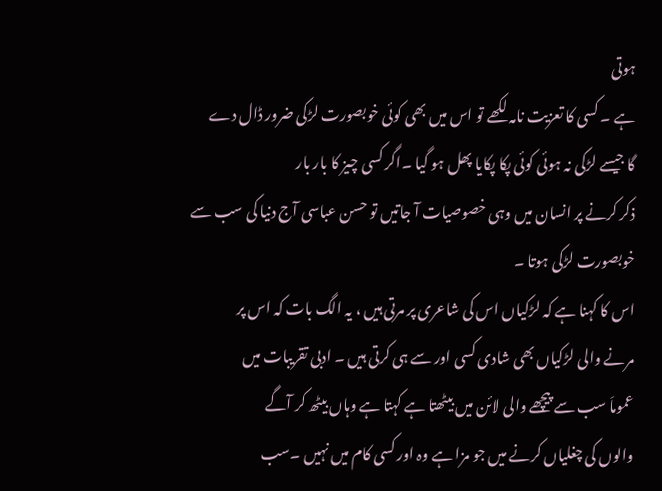ہوتی
ہے ۔ کسی کا تعزیت نامہ لکھے تو اس میں بھی کوئی خوبصورت لڑکی ضرور ڈال دے
گا جیسے لڑکی نہ ہوئی کوئی پکا پکایا پھل ہو گیا ۔اگر کسی چیز کا بار بار
ذکر کرنے پر انسان میں وہی خصوصیات آ جاتیں تو حسن عباسی آج دنیا کی سب سے
خوبصورت لڑکی ہوتا ۔
اس کا کہنا ہے کہ لڑکیاں اس کی شاعری پر مرتی ہیں ، یہ الگ بات کہ اس پر
مرنے والی لڑکیاں بھی شادی کسی اور سے ہی کرتی ہیں ۔ ادبی تقریبات میں
عموماَ سب سے پیچھے والی لائن میں بیٹھتا ہے کہتا ہے وہاں بیٹھ کر آگے
والوں کی چغلیاں کرنے میں جو مزا ہے وہ اور کسی کام میں نہیں ۔سب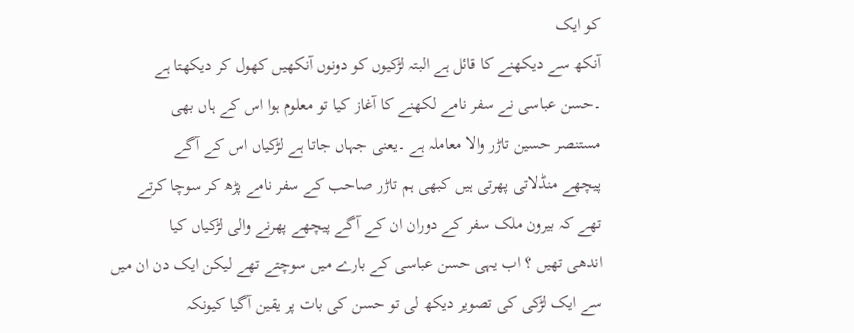کو ایک
آنکھ سے دیکھنے کا قائل ہے البتہ لڑکیوں کو دونوں آنکھیں کھول کر دیکھتا ہے
۔حسن عباسی نے سفر نامے لکھنے کا آغاز کیا تو معلوم ہوا اس کے ہاں بھی
مستنصر حسین تاڑر والا معاملہ ہے ۔یعنی جہاں جاتا ہے لڑکیاں اس کے آگے
پیچھے منڈلاتی پھرتی ہیں کبھی ہم تاڑر صاحب کے سفر نامے پڑھ کر سوچا کرتے
تھے کہ بیرون ملک سفر کے دوران ان کے آگے پیچھے پھرنے والی لڑکیاں کیا
اندھی تھیں ؟ اب یہی حسن عباسی کے بارے میں سوچتے تھے لیکن ایک دن ان میں
سے ایک لڑکی کی تصویر دیکھ لی تو حسن کی بات پر یقین آگیا کیونکہ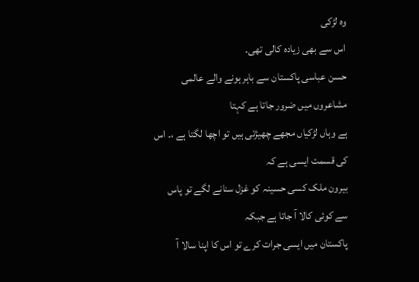وہ لڑکی
اس سے بھی زیادہ کالی تھی۔
حسن عباسی پاکستان سے باہر ہونے والے عالمی مشاعروں میں ضرور جاتا ہے کہتا
ہے وہاں لڑکیاں مجھے چھیڑتی ہیں تو اچھا لگتا ہے ،۔ اس کی قسمت ایسی ہے کہ
بیرون ملک کسی حسینہ کو غزل سنانے لگے تو پاس سے کوئی کالا آ جاتا ہے جبکہ
پاکستان میں ایسی جرات کرے تو اس کا اپنا سالا آ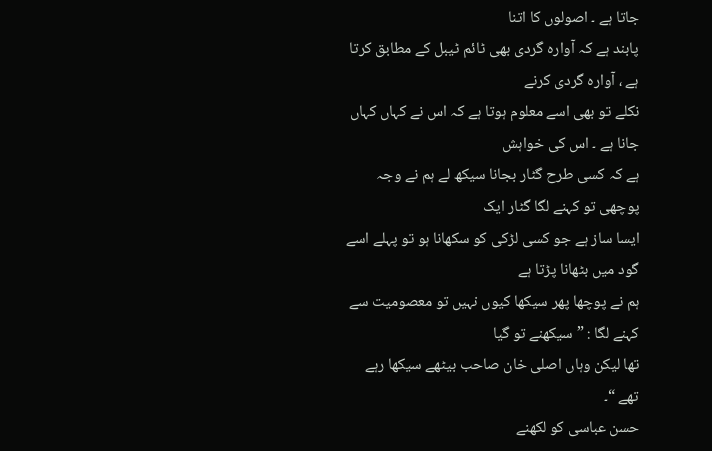جاتا ہے ۔ اصولوں کا اتنا
پابند ہے کہ آوارہ گردی بھی ٹائم ٹیبل کے مطابق کرتا ہے ، آوارہ گردی کرنے
نکلے تو بھی اسے معلوم ہوتا ہے کہ اس نے کہاں کہاں جانا ہے ۔ اس کی خواہش
ہے کہ کسی طرح گٹار بجانا سیکھ لے ہم نے وجہ پوچھی تو کہنے لگا گٹار ایک
ایسا ساز ہے جو کسی لڑکی کو سکھانا ہو تو پہلے اسے گود میں بٹھانا پڑتا ہے
ہم نے پوچھا پھر سیکھا کیوں نہیں تو معصومیت سے کہنے لگا : ”سیکھنے تو گیا
تھا لیکن وہاں اصلی خان صاحب بیٹھے سیکھا رہے تھے “۔
حسن عباسی کو لکھنے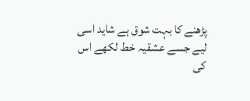پڑھنے کا بہت شوق ہے شاید اسی لیے جسے عشقیہ خط لکھے اس
کی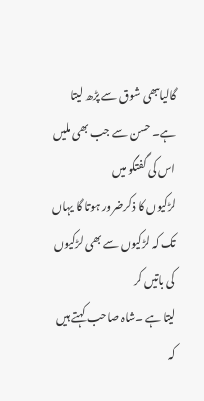گالیاںبھی شوق سے پڑھ لیتا ہے۔ حسن سے جب بھی ملیں اس کی گفتگو میں
لڑکیوں کا ذکرضرور ہوتا گا یہاں تک کہ لڑکیوں سے بھی لڑکیوں کی باتیں کر
لیتا ہے ۔شاہ صاحب کہتے ہیں کہ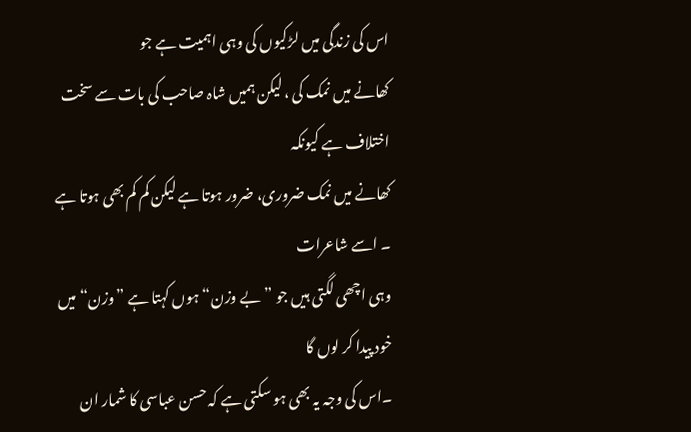اس کی زندگی میں لڑکیوں کی وہی اہمیت ہے جو
کھانے میں نمک کی ، لیکن ہمیں شاہ صاحب کی بات سے سخت اختلاف ہے کیونکہ
کھانے میں نمک ضروری، ضرور ہوتا ہے لیکن کم کم بھی ہوتا ہے ۔ اسے شاعرات
وہی اچھی لگتی ہیں جو ”بے وزن“ ہوں کہتا ہے ”وزن“ میں خود پیدا کر لوں گا
۔اس کی وجہ یہ بھی ہو سکتی ہے کہ حسن عباسی کا شمار ان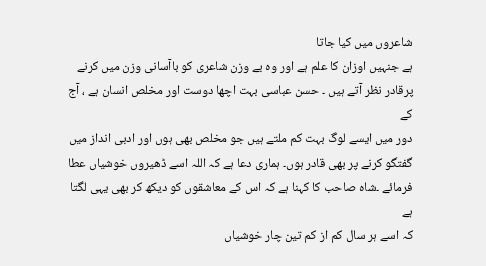شاعروں میں کیا جاتا
ہے جنہیں اوزان کا علم ہے اور وہ بے وزن شاعری کو باآسانی وزن میں کرنے
پرقادر نظر آتے ہیں ۔ حسن عباسی بہت اچھا دوست اور مخلص انسان ہے ، آج کے
دور میں ایسے لوگ بہت کم ملتے ہیں جو مخلص بھی ہوں اور ادبی انداز میں
گفتگو کرنے پر بھی قادر ہوں۔ ہماری دعا ہے کہ اللہ اسے ڈھیروں خوشیاں عطا
فرمائے ۔شاہ صاحب کا کہنا ہے کہ اس کے معاشقوں کو دیکھ کر بھی یہی لگتا ہے
کہ اسے ہر سال کم از کم تین چار خوشیاں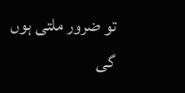تو ضرور ملتی ہوں گی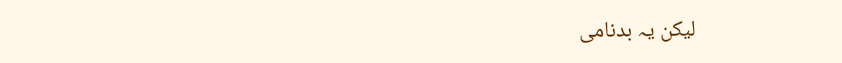لیکن یہ بدنامی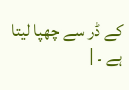کے ڈر سے چھپا لیتا ہے ۔ |